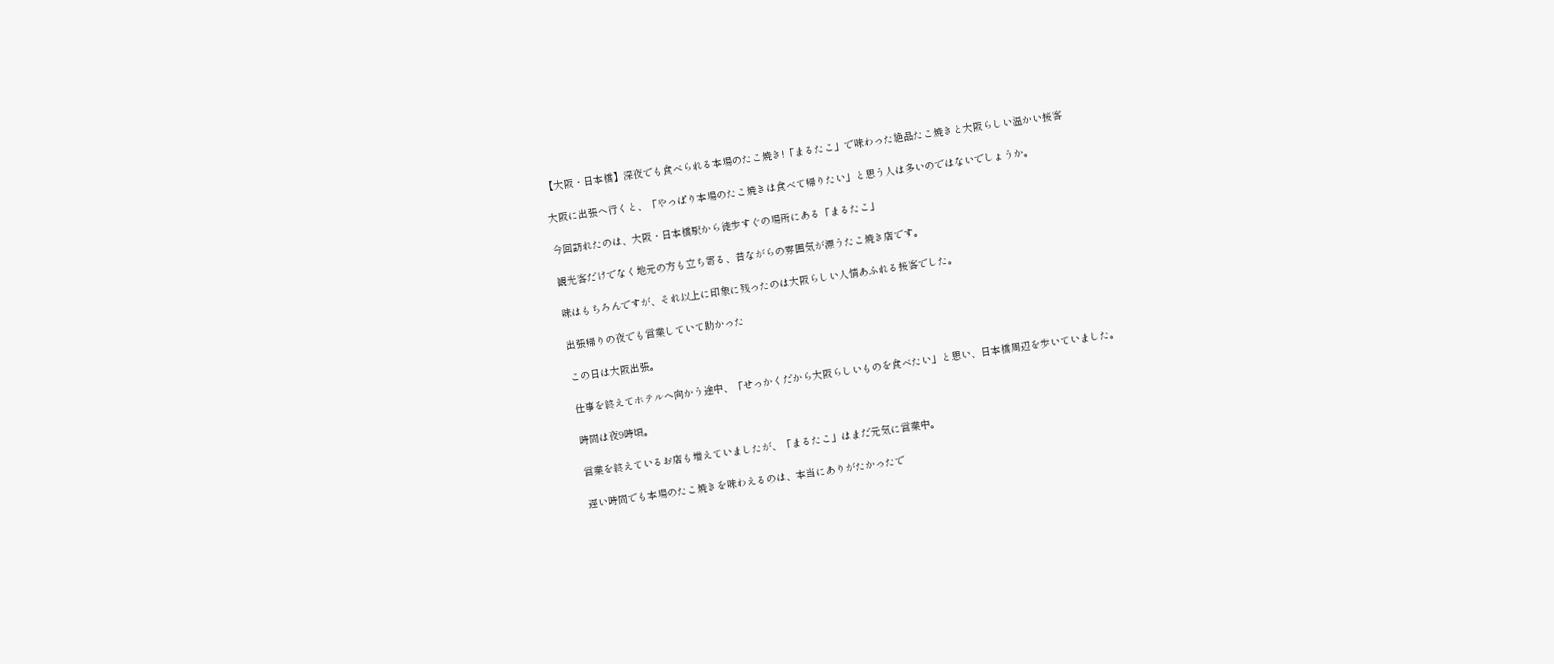【大阪・日本橋】深夜でも食べられる本場のたこ焼き!「まるたこ」で味わった絶品たこ焼きと大阪らしい温かい接客

大阪に出張へ行くと、「やっぱり本場のたこ焼きは食べて帰りたい」と思う人は多いのではないでしょうか。

今回訪れたのは、大阪・日本橋駅から徒歩すぐの場所にある「まるたこ」

観光客だけでなく地元の方も立ち寄る、昔ながらの雰囲気が漂うたこ焼き店です。

味はもちろんですが、それ以上に印象に残ったのは大阪らしい人情あふれる接客でした。

出張帰りの夜でも営業していて助かった

この日は大阪出張。

仕事を終えてホテルへ向かう途中、「せっかくだから大阪らしいものを食べたい」と思い、日本橋周辺を歩いていました。

時間は夜9時頃。

営業を終えているお店も増えていましたが、「まるたこ」はまだ元気に営業中。

遅い時間でも本場のたこ焼きを味わえるのは、本当にありがたかったで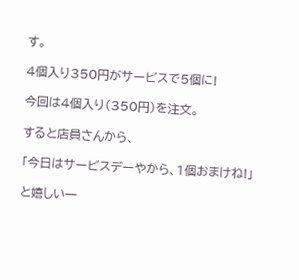す。

4個入り350円がサービスで5個に!

今回は4個入り(350円)を注文。

すると店員さんから、

「今日はサービスデーやから、1個おまけね!」

と嬉しい一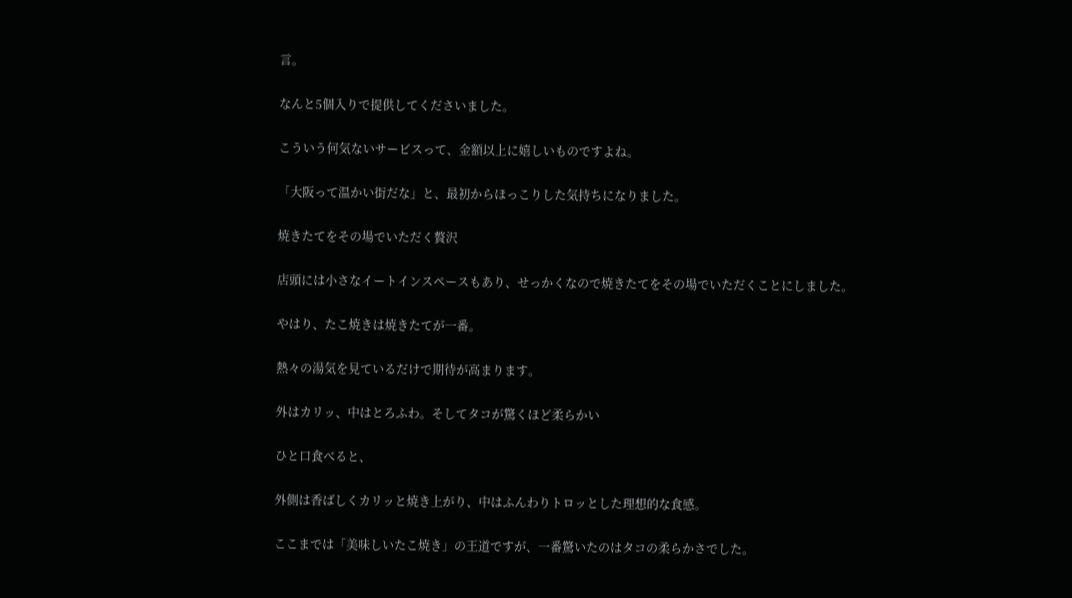言。

なんと5個入りで提供してくださいました。

こういう何気ないサービスって、金額以上に嬉しいものですよね。

「大阪って温かい街だな」と、最初からほっこりした気持ちになりました。

焼きたてをその場でいただく贅沢

店頭には小さなイートインスペースもあり、せっかくなので焼きたてをその場でいただくことにしました。

やはり、たこ焼きは焼きたてが一番。

熱々の湯気を見ているだけで期待が高まります。

外はカリッ、中はとろふわ。そしてタコが驚くほど柔らかい

ひと口食べると、

外側は香ばしくカリッと焼き上がり、中はふんわりトロッとした理想的な食感。

ここまでは「美味しいたこ焼き」の王道ですが、一番驚いたのはタコの柔らかさでした。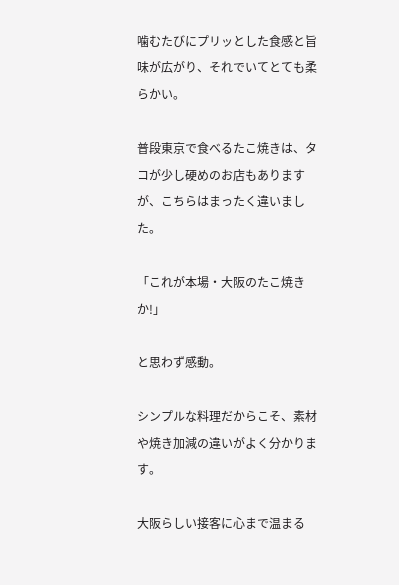噛むたびにプリッとした食感と旨味が広がり、それでいてとても柔らかい。

普段東京で食べるたこ焼きは、タコが少し硬めのお店もありますが、こちらはまったく違いました。

「これが本場・大阪のたこ焼きか!」

と思わず感動。

シンプルな料理だからこそ、素材や焼き加減の違いがよく分かります。

大阪らしい接客に心まで温まる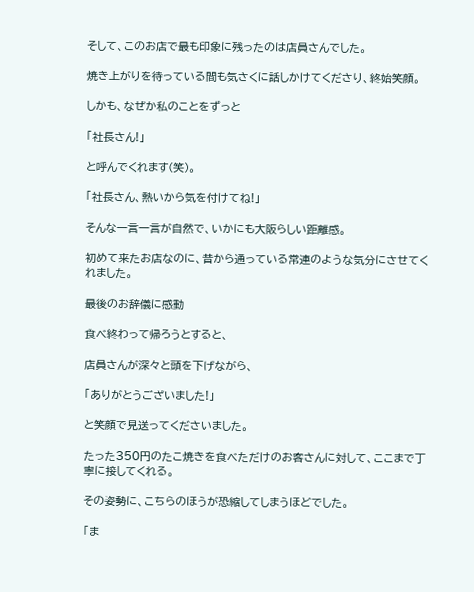そして、このお店で最も印象に残ったのは店員さんでした。

焼き上がりを待っている間も気さくに話しかけてくださり、終始笑顔。

しかも、なぜか私のことをずっと

「社長さん!」

と呼んでくれます(笑)。

「社長さん、熱いから気を付けてね!」

そんな一言一言が自然で、いかにも大阪らしい距離感。

初めて来たお店なのに、昔から通っている常連のような気分にさせてくれました。

最後のお辞儀に感動

食べ終わって帰ろうとすると、

店員さんが深々と頭を下げながら、

「ありがとうございました!」

と笑顔で見送ってくださいました。

たった350円のたこ焼きを食べただけのお客さんに対して、ここまで丁寧に接してくれる。

その姿勢に、こちらのほうが恐縮してしまうほどでした。

「ま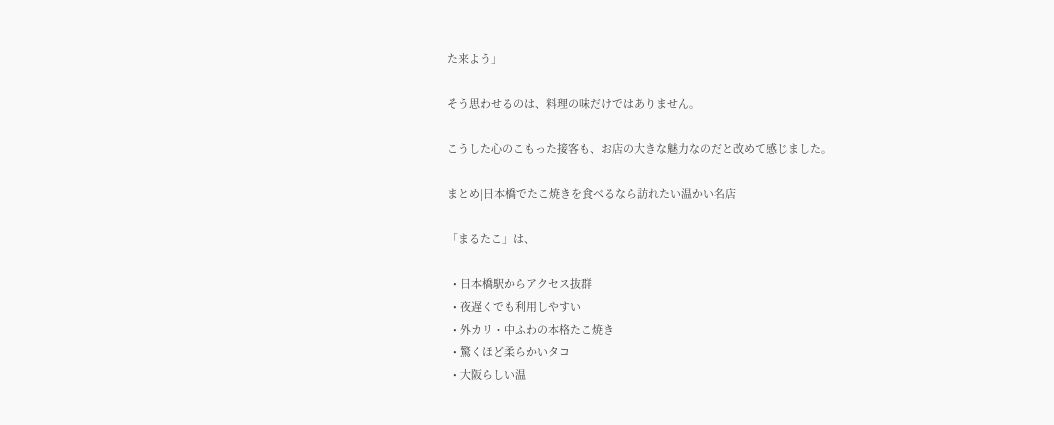た来よう」

そう思わせるのは、料理の味だけではありません。

こうした心のこもった接客も、お店の大きな魅力なのだと改めて感じました。

まとめ|日本橋でたこ焼きを食べるなら訪れたい温かい名店

「まるたこ」は、

  • 日本橋駅からアクセス抜群
  • 夜遅くでも利用しやすい
  • 外カリ・中ふわの本格たこ焼き
  • 驚くほど柔らかいタコ
  • 大阪らしい温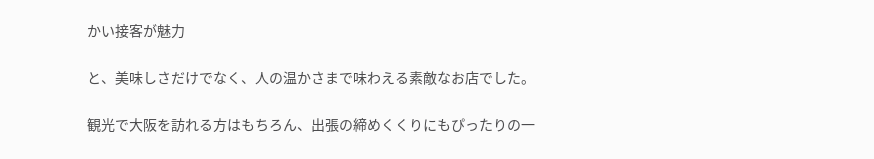かい接客が魅力

と、美味しさだけでなく、人の温かさまで味わえる素敵なお店でした。

観光で大阪を訪れる方はもちろん、出張の締めくくりにもぴったりの一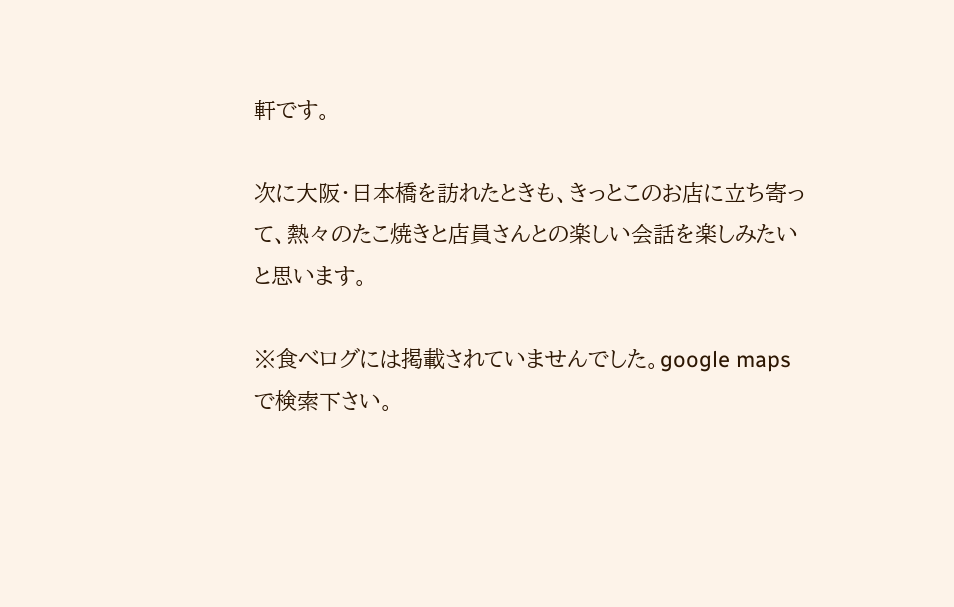軒です。

次に大阪・日本橋を訪れたときも、きっとこのお店に立ち寄って、熱々のたこ焼きと店員さんとの楽しい会話を楽しみたいと思います。

※食べログには掲載されていませんでした。google mapsで検索下さい。